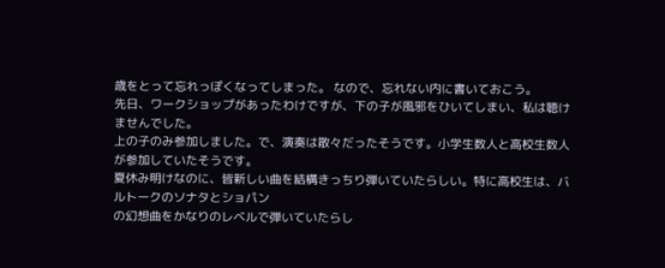歳をとって忘れっぽくなってしまった。 なので、忘れない内に書いておこう。
先日、ワークショップがあったわけですが、下の子が風邪をひいてしまい、私は聴けませんでした。
上の子のみ参加しました。で、演奏は散々だったそうです。小学生数人と高校生数人が参加していたそうです。
夏休み明けなのに、皆新しい曲を結構きっちり弾いていたらしい。特に高校生は、バルトークのソナタとショパン
の幻想曲をかなりのレベルで弾いていたらし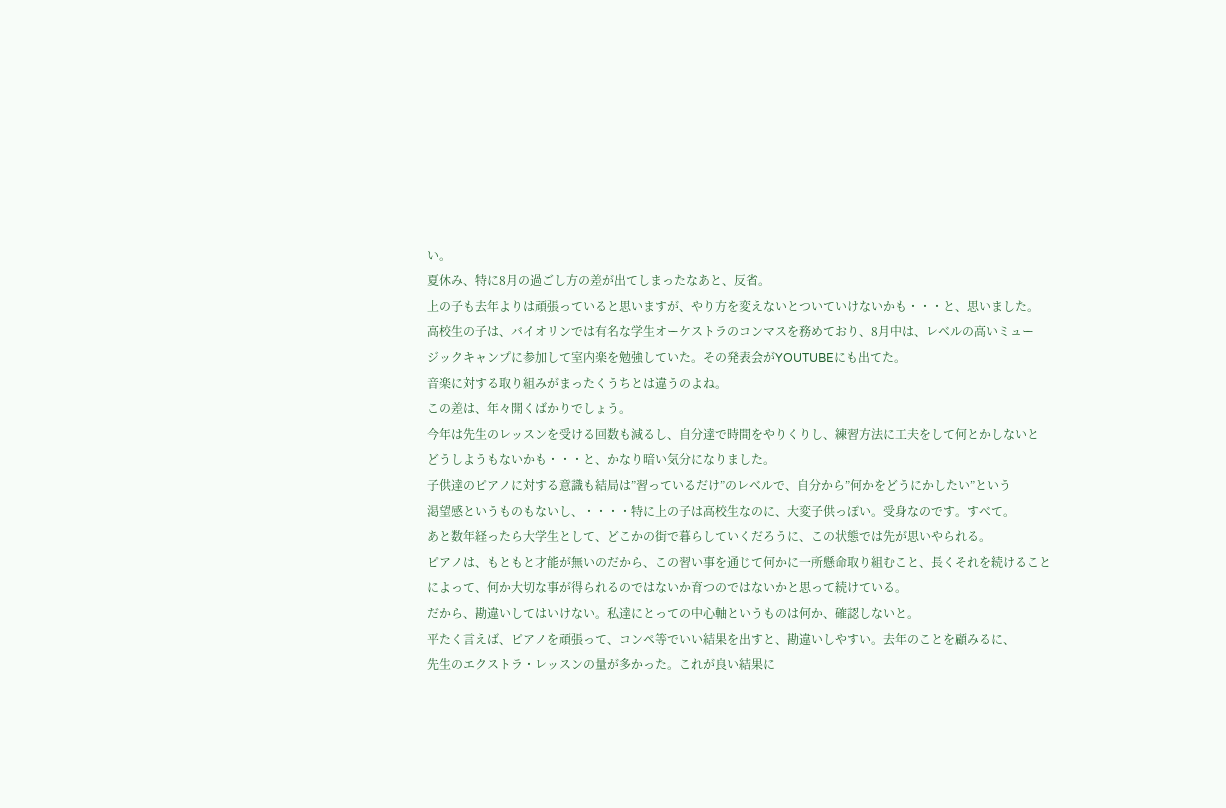い。
夏休み、特に8月の過ごし方の差が出てしまったなあと、反省。
上の子も去年よりは頑張っていると思いますが、やり方を変えないとついていけないかも・・・と、思いました。
高校生の子は、バイオリンでは有名な学生オーケストラのコンマスを務めており、8月中は、レベルの高いミュー
ジックキャンプに参加して室内楽を勉強していた。その発表会がYOUTUBEにも出てた。
音楽に対する取り組みがまったくうちとは違うのよね。
この差は、年々開くばかりでしょう。
今年は先生のレッスンを受ける回数も減るし、自分達で時間をやりくりし、練習方法に工夫をして何とかしないと
どうしようもないかも・・・と、かなり暗い気分になりました。
子供達のピアノに対する意識も結局は”習っているだけ”のレベルで、自分から”何かをどうにかしたい”という
渇望感というものもないし、・・・・特に上の子は高校生なのに、大変子供っぽい。受身なのです。すべて。
あと数年経ったら大学生として、どこかの街で暮らしていくだろうに、この状態では先が思いやられる。
ピアノは、もともと才能が無いのだから、この習い事を通じて何かに一所懸命取り組むこと、長くそれを続けること
によって、何か大切な事が得られるのではないか育つのではないかと思って続けている。
だから、勘違いしてはいけない。私達にとっての中心軸というものは何か、確認しないと。
平たく言えば、ピアノを頑張って、コンペ等でいい結果を出すと、勘違いしやすい。去年のことを顧みるに、
先生のエクストラ・レッスンの量が多かった。これが良い結果に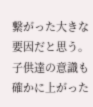繋がった大きな要因だと思う。
子供達の意識も確かに上がった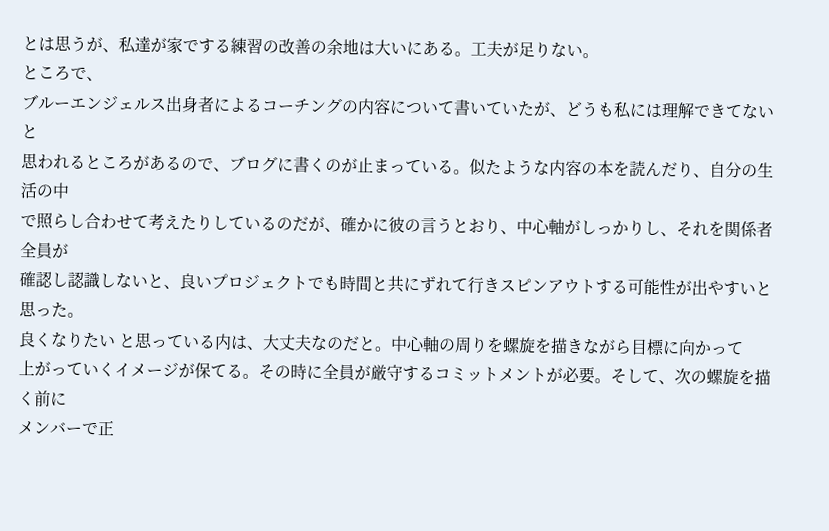とは思うが、私達が家でする練習の改善の余地は大いにある。工夫が足りない。
ところで、
ブルーエンジェルス出身者によるコーチングの内容について書いていたが、どうも私には理解できてないと
思われるところがあるので、ブログに書くのが止まっている。似たような内容の本を読んだり、自分の生活の中
で照らし合わせて考えたりしているのだが、確かに彼の言うとおり、中心軸がしっかりし、それを関係者全員が
確認し認識しないと、良いプロジェクトでも時間と共にずれて行きスピンアウトする可能性が出やすいと思った。
良くなりたい と思っている内は、大丈夫なのだと。中心軸の周りを螺旋を描きながら目標に向かって
上がっていくイメージが保てる。その時に全員が厳守するコミットメントが必要。そして、次の螺旋を描く前に
メンバーで正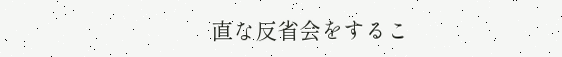直な反省会をするこ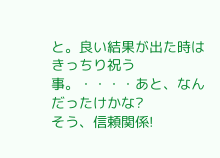と。良い結果が出た時はきっちり祝う事。・・・・あと、なんだったけかな?
そう、信頼関係!